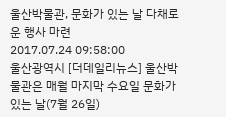울산박물관, 문화가 있는 날 다채로운 행사 마련
2017.07.24 09:58:00
울산광역시 [더데일리뉴스] 울산박물관은 매월 마지막 수요일 문화가 있는 날(7월 26일)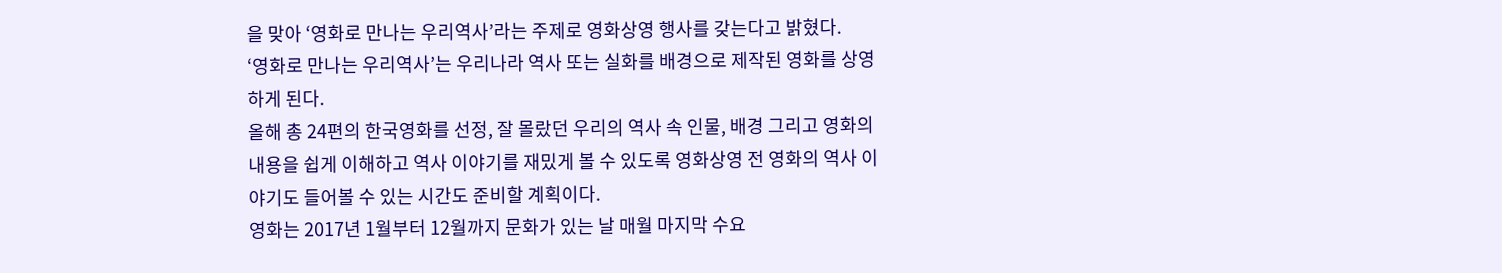을 맞아 ‘영화로 만나는 우리역사’라는 주제로 영화상영 행사를 갖는다고 밝혔다.
‘영화로 만나는 우리역사’는 우리나라 역사 또는 실화를 배경으로 제작된 영화를 상영하게 된다.
올해 총 24편의 한국영화를 선정, 잘 몰랐던 우리의 역사 속 인물, 배경 그리고 영화의 내용을 쉽게 이해하고 역사 이야기를 재밌게 볼 수 있도록 영화상영 전 영화의 역사 이야기도 들어볼 수 있는 시간도 준비할 계획이다.
영화는 2017년 1월부터 12월까지 문화가 있는 날 매월 마지막 수요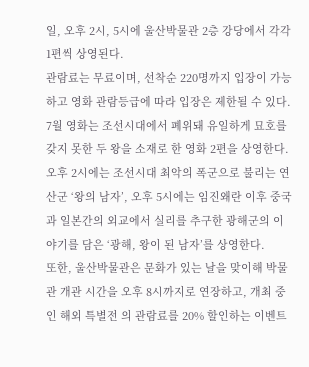일, 오후 2시, 5시에 울산박물관 2층 강당에서 각각 1편씩 상영된다.
관람료는 무료이며, 선착순 220명까지 입장이 가능하고 영화 관람등급에 따라 입장은 제한될 수 있다.
7월 영화는 조선시대에서 폐위돼 유일하게 묘호를 갖지 못한 두 왕을 소재로 한 영화 2편을 상영한다.
오후 2시에는 조선시대 최악의 폭군으로 불리는 연산군 ‘왕의 남자’, 오후 5시에는 임진왜란 이후 중국과 일본간의 외교에서 실리를 추구한 광해군의 이야기를 담은 ‘광해, 왕이 된 남자’를 상영한다.
또한, 울산박물관은 문화가 있는 날을 맞이해 박물관 개관 시간을 오후 8시까지로 연장하고, 개최 중인 해외 특별전 의 관람료를 20% 할인하는 이벤트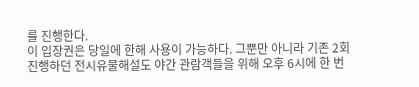를 진행한다.
이 입장권은 당일에 한해 사용이 가능하다. 그뿐만 아니라 기존 2회 진행하던 전시유물해설도 야간 관람객들을 위해 오후 6시에 한 번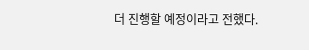더 진행할 예정이라고 전했다.